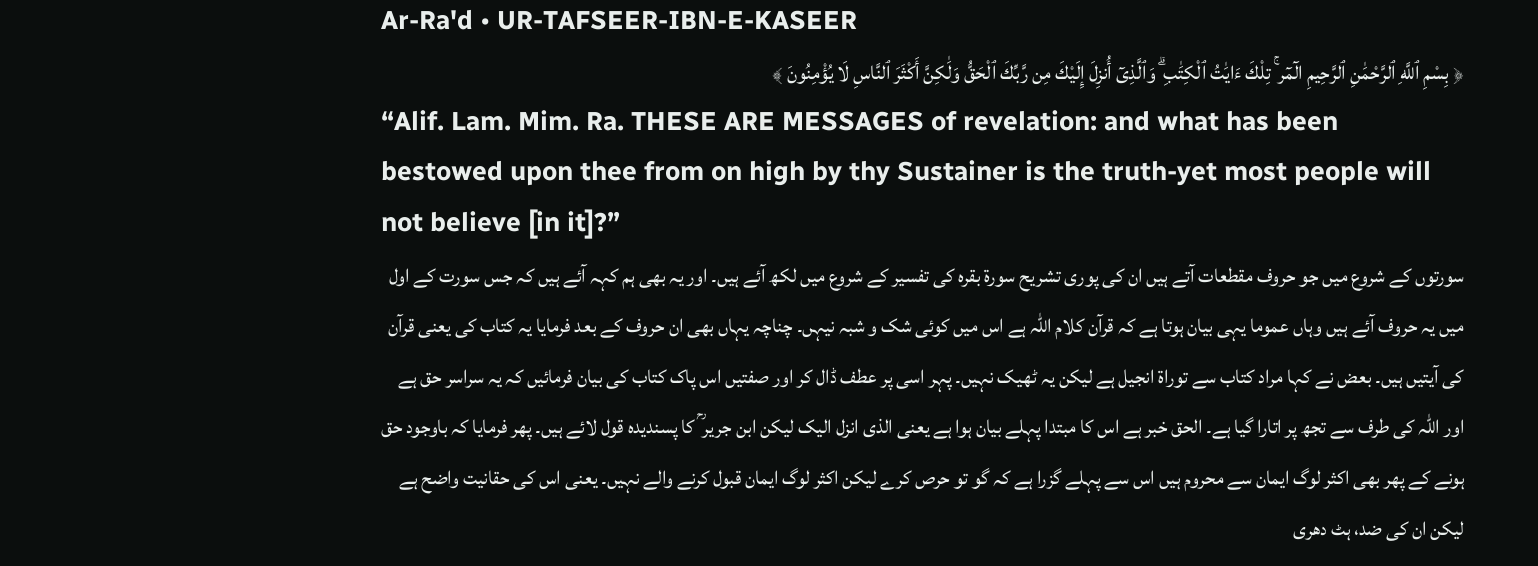Ar-Ra'd • UR-TAFSEER-IBN-E-KASEER
﴿ بِسْمِ ٱللَّهِ ٱلرَّحْمَٰنِ ٱلرَّحِيمِ الٓمٓر ۚ تِلْكَ ءَايَٰتُ ٱلْكِتَٰبِ ۗ وَٱلَّذِىٓ أُنزِلَ إِلَيْكَ مِن رَّبِّكَ ٱلْحَقُّ وَلَٰكِنَّ أَكْثَرَ ٱلنَّاسِ لَا يُؤْمِنُونَ ﴾
“Alif. Lam. Mim. Ra. THESE ARE MESSAGES of revelation: and what has been bestowed upon thee from on high by thy Sustainer is the truth-yet most people will not believe [in it]?”
سورتوں کے شروع میں جو حروف مقطعات آتے ہیں ان کی پوری تشریح سورة بقرہ کی تفسیر کے شروع میں لکھ آئے ہیں۔ اور یہ بھی ہم کہہ آئے ہیں کہ جس سورت کے اول میں یہ حروف آئے ہیں وہاں عموما یہی بیان ہوتا ہے کہ قرآن کلام اللہ ہے اس میں کوئی شک و شبہ نیہں۔ چناچہ یہاں بھی ان حروف کے بعد فرمایا یہ کتاب کی یعنی قرآن کی آیتیں ہیں۔ بعض نے کہا مراد کتاب سے توراۃ انجیل ہے لیکن یہ ٹھیک نہیں۔ پہر اسی پر عطف ڈال کر اور صفتیں اس پاک کتاب کی بیان فرمائیں کہ یہ سراسر حق ہے اور اللہ کی طرف سے تجھ پر اتارا گیا ہے۔ الحق خبر ہے اس کا مبتدا پہلے بیان ہوا ہے یعنی الذی انزل الیک لیکن ابن جریر ؒ کا پسندیدہ قول لائے ہیں۔ پھر فرمایا کہ باوجود حق ہونے کے پھر بھی اکثر لوگ ایمان سے محروم ہیں اس سے پہلے گزرا ہے کہ گو تو حرص کرے لیکن اکثر لوگ ایمان قبول کرنے والے نہیں۔ یعنی اس کی حقانیت واضح ہے لیکن ان کی ضد، ہٹ دھری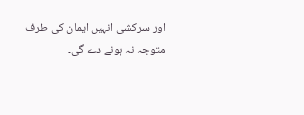اور سرکشی انہیں ایمان کی طرف متوجہ نہ ہونے دے گی۔